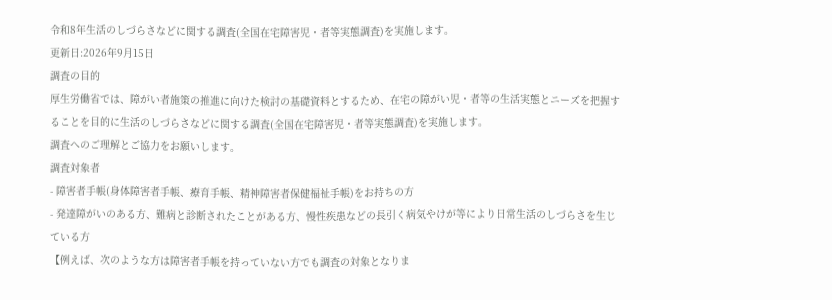令和8年生活のしづらさなどに関する調査(全国在宅障害児・者等実態調査)を実施します。
更新日:2026年9月15日
調査の目的
厚生労働省では、障がい者施策の推進に向けた検討の基礎資料とするため、在宅の障がい児・者等の生活実態とニーズを把握することを目的に生活のしづらさなどに関する調査(全国在宅障害児・者等実態調査)を実施します。
調査へのご理解とご協力をお願いします。
調査対象者
- 障害者手帳(身体障害者手帳、療育手帳、精神障害者保健福祉手帳)をお持ちの方
- 発達障がいのある方、難病と診断されたことがある方、慢性疾患などの長引く病気やけが等により日常生活のしづらさを生じている方
【例えば、次のような方は障害者手帳を持っていない方でも調査の対象となりま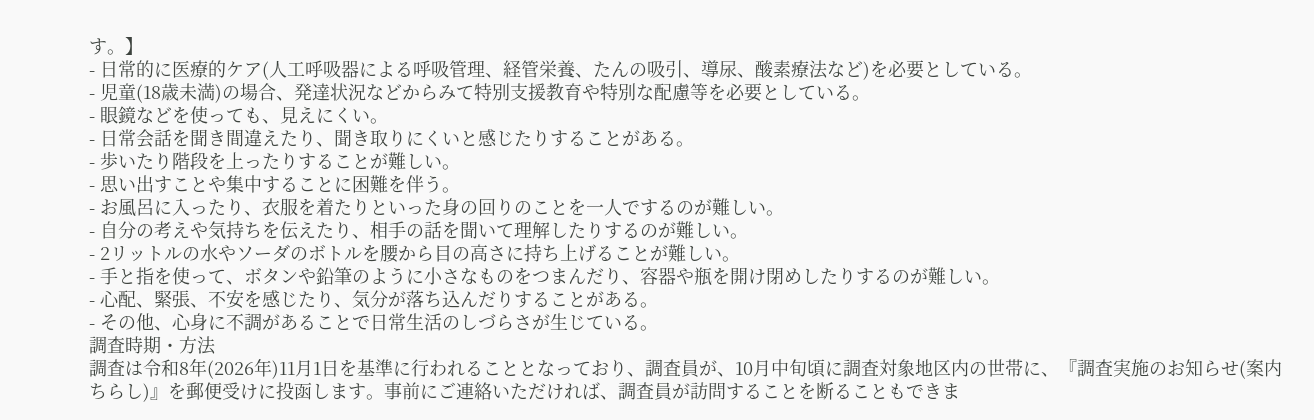す。】
- 日常的に医療的ケア(人工呼吸器による呼吸管理、経管栄養、たんの吸引、導尿、酸素療法など)を必要としている。
- 児童(18歳未満)の場合、発達状況などからみて特別支援教育や特別な配慮等を必要としている。
- 眼鏡などを使っても、見えにくい。
- 日常会話を聞き間違えたり、聞き取りにくいと感じたりすることがある。
- 歩いたり階段を上ったりすることが難しい。
- 思い出すことや集中することに困難を伴う。
- お風呂に入ったり、衣服を着たりといった身の回りのことを一人でするのが難しい。
- 自分の考えや気持ちを伝えたり、相手の話を聞いて理解したりするのが難しい。
- 2リットルの水やソーダのボトルを腰から目の高さに持ち上げることが難しい。
- 手と指を使って、ボタンや鉛筆のように小さなものをつまんだり、容器や瓶を開け閉めしたりするのが難しい。
- 心配、緊張、不安を感じたり、気分が落ち込んだりすることがある。
- その他、心身に不調があることで日常生活のしづらさが生じている。
調査時期・方法
調査は令和8年(2026年)11月1日を基準に行われることとなっており、調査員が、10月中旬頃に調査対象地区内の世帯に、『調査実施のお知らせ(案内ちらし)』を郵便受けに投函します。事前にご連絡いただければ、調査員が訪問することを断ることもできま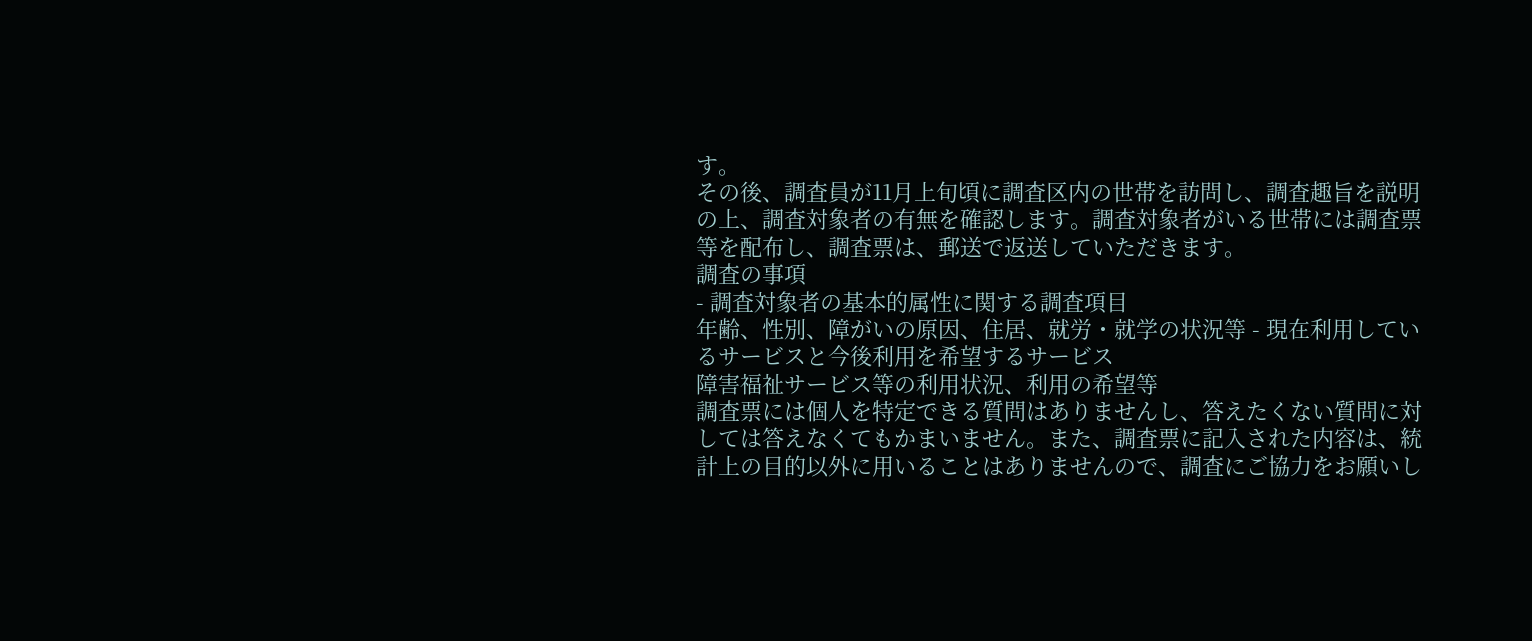す。
その後、調査員が11月上旬頃に調査区内の世帯を訪問し、調査趣旨を説明の上、調査対象者の有無を確認します。調査対象者がいる世帯には調査票等を配布し、調査票は、郵送で返送していただきます。
調査の事項
- 調査対象者の基本的属性に関する調査項目
年齢、性別、障がいの原因、住居、就労・就学の状況等 - 現在利用しているサービスと今後利用を希望するサービス
障害福祉サービス等の利用状況、利用の希望等
調査票には個人を特定できる質問はありませんし、答えたくない質問に対しては答えなくてもかまいません。また、調査票に記入された内容は、統計上の目的以外に用いることはありませんので、調査にご協力をお願いし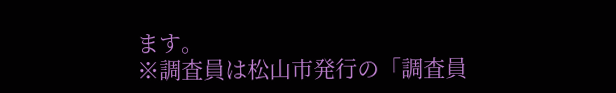ます。
※調査員は松山市発行の「調査員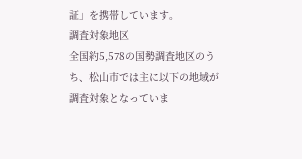証」を携帯しています。
調査対象地区
全国約5,578の国勢調査地区のうち、松山市では主に以下の地域が調査対象となっていま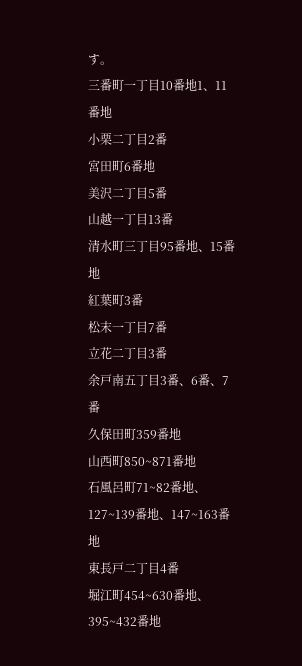す。
三番町一丁目10番地1、11番地
小栗二丁目2番
宮田町6番地
美沢二丁目5番
山越一丁目13番
清水町三丁目95番地、15番地
紅葉町3番
松末一丁目7番
立花二丁目3番
余戸南五丁目3番、6番、7番
久保田町359番地
山西町850~871番地
石風呂町71~82番地、127~139番地、147~163番地
東長戸二丁目4番
堀江町454~630番地、395~432番地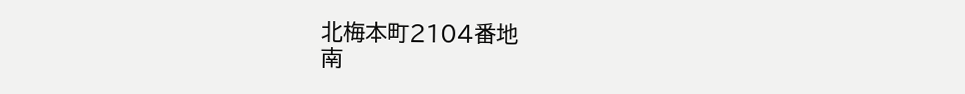北梅本町2104番地
南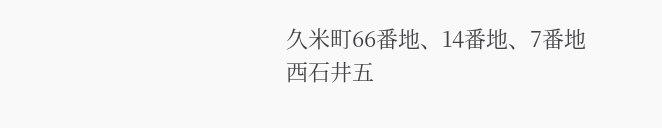久米町66番地、14番地、7番地
西石井五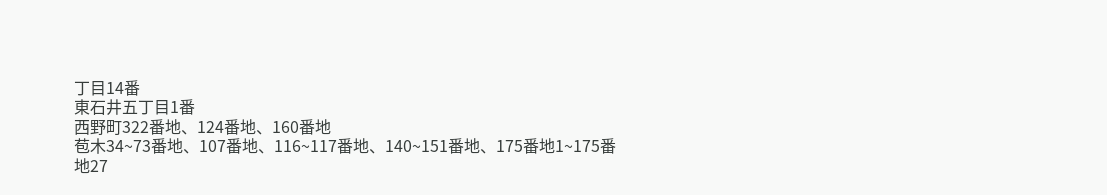丁目14番
東石井五丁目1番
西野町322番地、124番地、160番地
苞木34~73番地、107番地、116~117番地、140~151番地、175番地1~175番地27